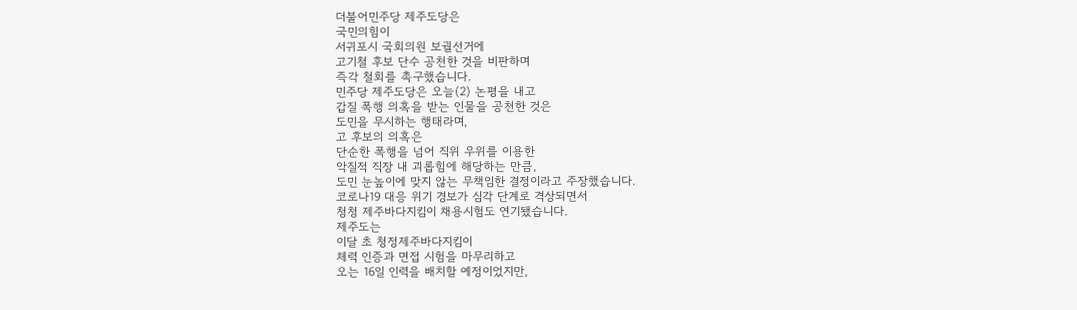더불어민주당 제주도당은
국민의힘이
서귀포시 국회의원 보궐선거에
고기철 후보 단수 공천한 것을 비판하며
즉각 철회를 촉구했습니다.
민주당 제주도당은 오늘(2) 논평을 내고
갑질 폭행 의혹을 받는 인물을 공천한 것은
도민을 무시하는 행태라며,
고 후보의 의혹은
단순한 폭행을 넘어 직위 우위를 이용한
악질적 직장 내 괴롭힘에 해당하는 만큼,
도민 눈높이에 맞지 않는 무책임한 결정이라고 주장했습니다.
코로나19 대응 위기 경보가 심각 단계로 격상되면서
청청 제주바다지킴이 채용시험도 연기됐습니다.
제주도는
이달 초 청정제주바다지킴이
체력 인증과 면접 시험을 마무리하고
오는 16일 인력을 배치할 예정이었지만,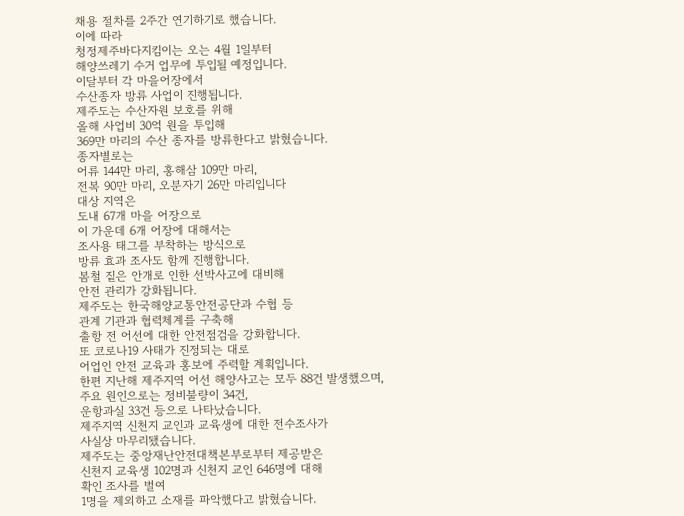채용 절차를 2주간 연기하기로 했습니다.
이에 따라
청정제주바다지킴이는 오는 4월 1일부터
해양쓰레기 수거 업무에 투입될 예정입니다.
이달부터 각 마을어장에서
수산종자 방류 사업이 진행됩니다.
제주도는 수산자원 보호를 위해
올해 사업비 30억 원을 투입해
369만 마리의 수산 종자를 방류한다고 밝혔습니다.
종자별로는
어류 144만 마리, 홍해삼 109만 마리,
전복 90만 마리, 오분자기 26만 마리입니다
대상 지역은
도내 67개 마을 어장으로
이 가운데 6개 어장에 대해서는
조사용 태그를 부착하는 방식으로
방류 효과 조사도 함께 진행합니다.
봄철 짙은 안개로 인한 선박사고에 대비해
안전 관리가 강화됩니다.
제주도는 한국해양교통안전공단과 수협 등
관계 기관과 협력체계를 구축해
출항 전 어선에 대한 안전점검을 강화합니다.
또 코로나19 사태가 진정되는 대로
어업인 안전 교육과 홍보에 주력할 계획입니다.
한편 지난해 제주지역 어선 해양사고는 모두 88건 발생했으며,
주요 원인으로는 정비불량이 34건,
운항과실 33건 등으로 나타났습니다.
제주지역 신천지 교인과 교육생에 대한 전수조사가
사실상 마무리됐습니다.
제주도는 중앙재난안전대책본부로부터 제공받은
신천지 교육생 102명과 신천지 교인 646명에 대해
확인 조사를 벌여
1명을 제외하고 소재를 파악했다고 밝혔습니다.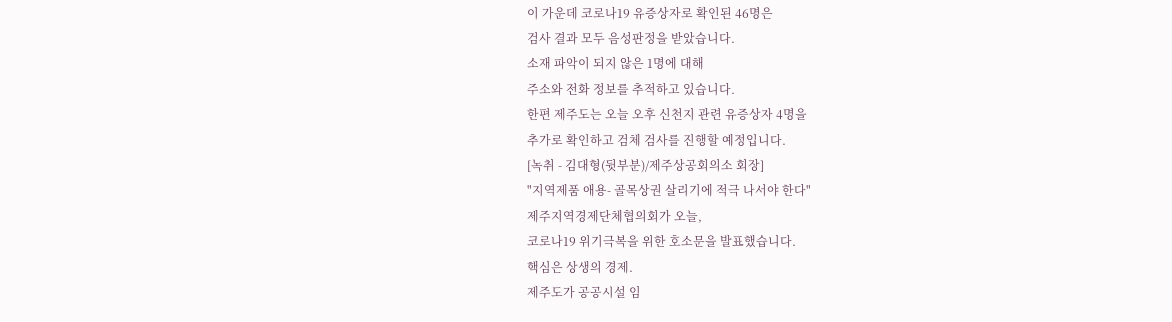이 가운데 코로나19 유증상자로 확인된 46명은
검사 결과 모두 음성판정을 받았습니다.
소재 파악이 되지 않은 1명에 대해
주소와 전화 정보를 추적하고 있습니다.
한편 제주도는 오늘 오후 신천지 관련 유증상자 4명을
추가로 확인하고 검체 검사를 진행할 예정입니다.
[녹취 - 김대형(뒷부분)/제주상공회의소 회장]
"지역제품 애용- 골목상권 살리기에 적극 나서야 한다"
제주지역경제단체협의회가 오늘,
코로나19 위기극복을 위한 호소문을 발표했습니다.
핵심은 상생의 경제.
제주도가 공공시설 임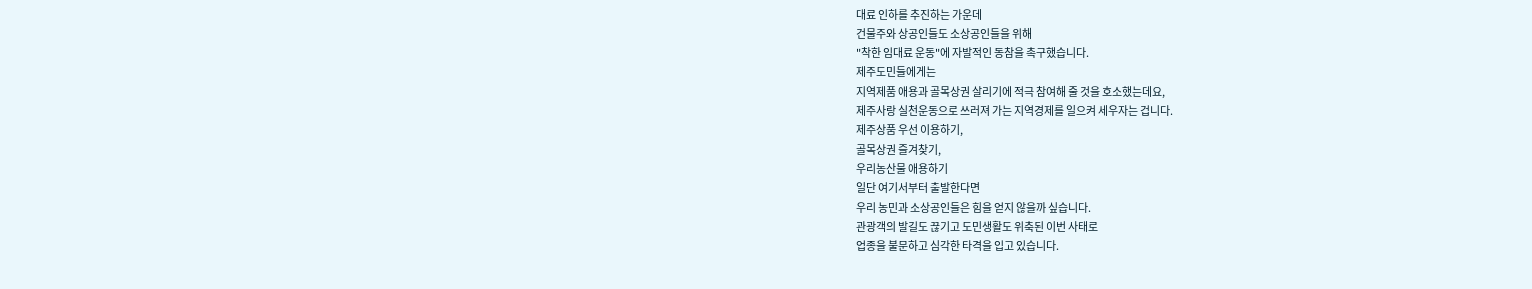대료 인하를 추진하는 가운데
건물주와 상공인들도 소상공인들을 위해
"착한 임대료 운동"에 자발적인 동참을 촉구했습니다.
제주도민들에게는
지역제품 애용과 골목상권 살리기에 적극 참여해 줄 것을 호소했는데요,
제주사랑 실천운동으로 쓰러져 가는 지역경제를 일으켜 세우자는 겁니다.
제주상품 우선 이용하기,
골목상권 즐겨찾기,
우리농산물 애용하기
일단 여기서부터 출발한다면
우리 농민과 소상공인들은 힘을 얻지 않을까 싶습니다.
관광객의 발길도 끊기고 도민생활도 위축된 이번 사태로
업종을 불문하고 심각한 타격을 입고 있습니다.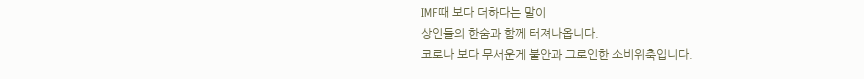IMF때 보다 더하다는 말이
상인들의 한숨과 함께 터져나옵니다.
코로나 보다 무서운게 불안과 그로인한 소비위축입니다.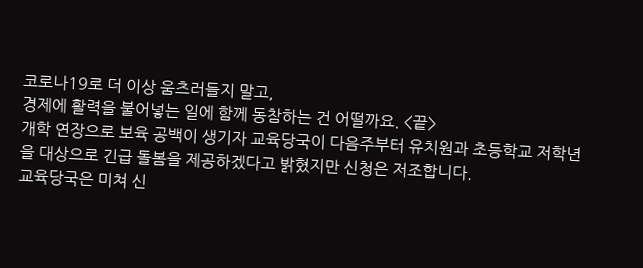코로나19로 더 이상 움츠러들지 말고,
경제에 활력을 불어넣는 일에 함께 동참하는 건 어떨까요. <끝>
개학 연장으로 보육 공백이 생기자 교육당국이 다음주부터 유치원과 초등학교 저학년을 대상으로 긴급 돌봄을 제공하겠다고 밝혔지만 신청은 저조합니다.
교육당국은 미쳐 신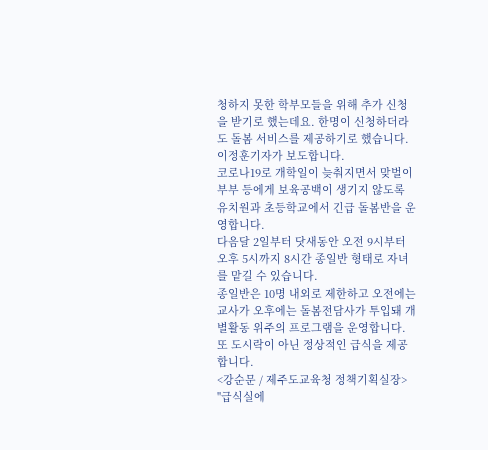청하지 못한 학부모들을 위해 추가 신청을 받기로 했는데요. 한명이 신청하더라도 돌봄 서비스를 제공하기로 했습니다.
이정훈기자가 보도합니다.
코로나19로 개학일이 늦춰지면서 맞벌이 부부 등에게 보육공백이 생기지 않도록 유치원과 초등학교에서 긴급 돌봄반을 운영합니다.
다음달 2일부터 닷새동안 오전 9시부터 오후 5시까지 8시간 종일반 형태로 자녀를 맡길 수 있습니다.
종일반은 10명 내외로 제한하고 오전에는 교사가 오후에는 돌봄전담사가 투입돼 개별활동 위주의 프로그램을 운영합니다. 또 도시락이 아닌 정상적인 급식을 제공합니다.
<강순문 / 제주도교육청 정책기획실장>
"급식실에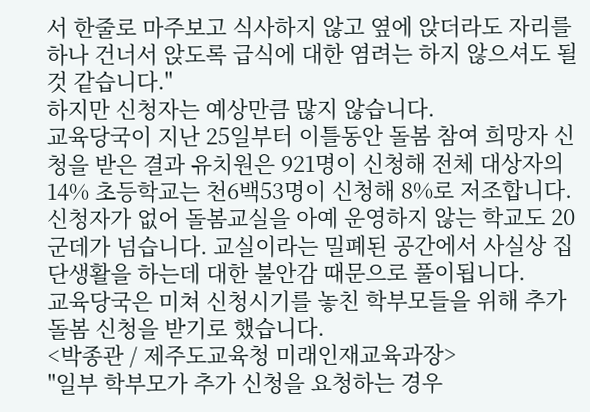서 한줄로 마주보고 식사하지 않고 옆에 앉더라도 자리를 하나 건너서 앉도록 급식에 대한 염려는 하지 않으셔도 될 것 같습니다."
하지만 신청자는 예상만큼 많지 않습니다.
교육당국이 지난 25일부터 이틀동안 돌봄 참여 희망자 신청을 받은 결과 유치원은 921명이 신청해 전체 대상자의 14% 초등학교는 천6백53명이 신청해 8%로 저조합니다.
신청자가 없어 돌봄교실을 아예 운영하지 않는 학교도 20군데가 넘습니다. 교실이라는 밀폐된 공간에서 사실상 집단생활을 하는데 대한 불안감 때문으로 풀이됩니다.
교육당국은 미쳐 신청시기를 놓친 학부모들을 위해 추가 돌봄 신청을 받기로 했습니다.
<박종관 / 제주도교육청 미래인재교육과장>
"일부 학부모가 추가 신청을 요청하는 경우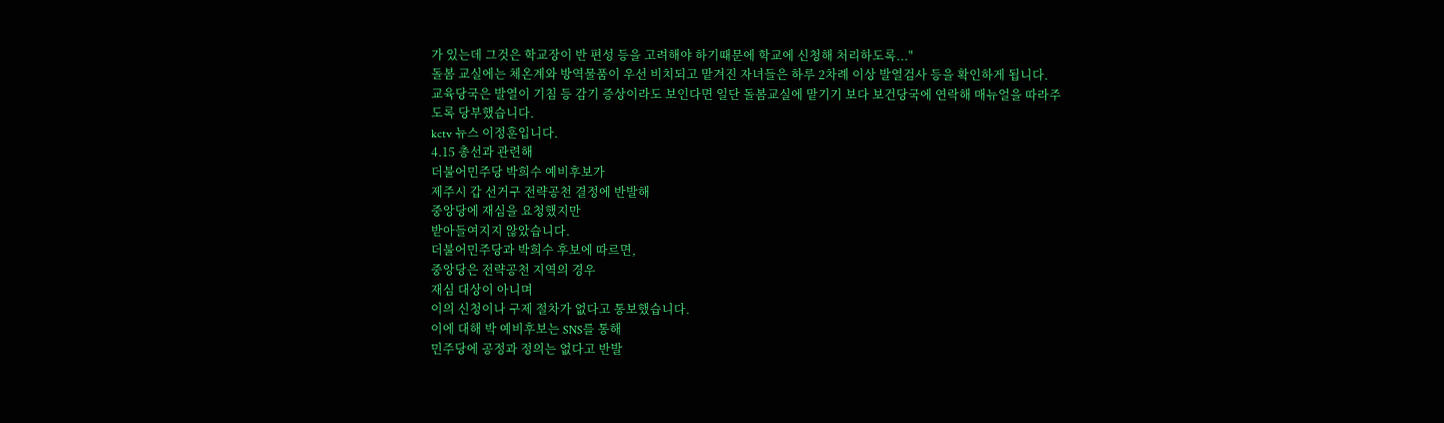가 있는데 그것은 학교장이 반 편성 등을 고려해야 하기때문에 학교에 신청해 처리하도록..."
돌봄 교실에는 체온계와 방역물품이 우선 비치되고 맡겨진 자녀들은 하루 2차례 이상 발열검사 등을 확인하게 됩니다.
교육당국은 발열이 기침 등 감기 증상이라도 보인다면 일단 돌봄교실에 맡기기 보다 보건당국에 연락해 매뉴얼을 따라주도록 당부했습니다.
kctv 뉴스 이정훈입니다.
4.15 총선과 관련해
더불어민주당 박희수 예비후보가
제주시 갑 선거구 전략공천 결정에 반발해
중앙당에 재심을 요청했지만
받아들여지지 않았습니다.
더불어민주당과 박희수 후보에 따르면,
중앙당은 전략공천 지역의 경우
재심 대상이 아니며
이의 신청이나 구제 절차가 없다고 통보했습니다.
이에 대해 박 예비후보는 SNS를 통해
민주당에 공정과 정의는 없다고 반발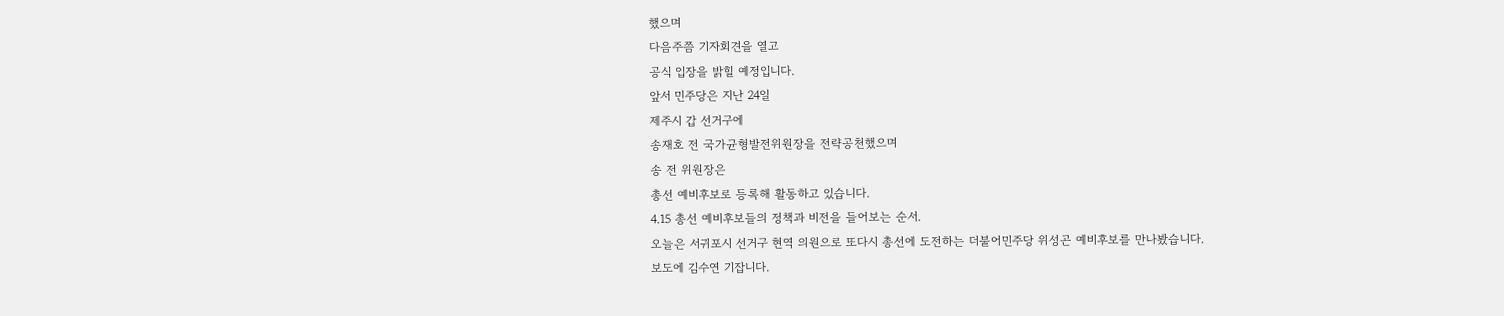했으며
다음주쯤 기자회견을 열고
공식 입장을 밝힐 예정입니다.
앞서 민주당은 지난 24일
제주시 갑 선거구에
송재호 전 국가균형발전위원장을 전략공천했으며
송 전 위원장은
총선 예비후보로 등록해 활동하고 있습니다.
4.15 총선 예비후보들의 정책과 비전을 들어보는 순서.
오늘은 서귀포시 선거구 현역 의원으로 또다시 총선에 도전하는 더불어민주당 위성곤 예비후보를 만나봤습니다.
보도에 김수연 기잡니다.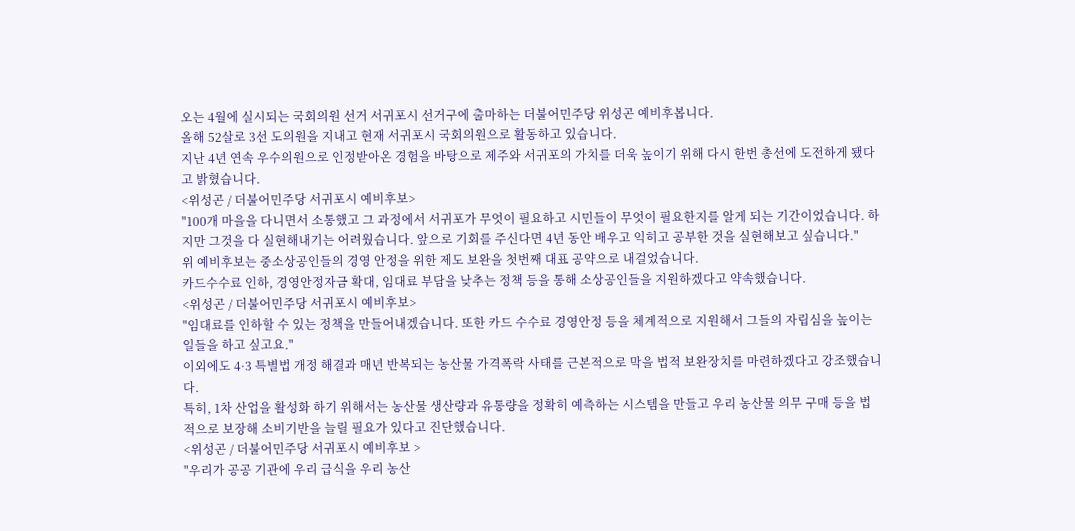오는 4월에 실시되는 국회의원 선거 서귀포시 선거구에 출마하는 더불어민주당 위성곤 예비후봅니다.
올해 52살로 3선 도의원을 지내고 현재 서귀포시 국회의원으로 활동하고 있습니다.
지난 4년 연속 우수의원으로 인정받아온 경험을 바탕으로 제주와 서귀포의 가치를 더욱 높이기 위해 다시 한번 총선에 도전하게 됐다고 밝혔습니다.
<위성곤 / 더불어민주당 서귀포시 예비후보>
"100개 마을을 다니면서 소통했고 그 과정에서 서귀포가 무엇이 필요하고 시민들이 무엇이 필요한지를 알게 되는 기간이었습니다. 하지만 그것을 다 실현해내기는 어려웠습니다. 앞으로 기회를 주신다면 4년 동안 배우고 익히고 공부한 것을 실현해보고 싶습니다."
위 예비후보는 중소상공인들의 경영 안정을 위한 제도 보완을 첫번째 대표 공약으로 내걸었습니다.
카드수수료 인하, 경영안정자금 확대, 임대료 부담을 낮추는 정책 등을 통해 소상공인들을 지원하겠다고 약속했습니다.
<위성곤 / 더불어민주당 서귀포시 예비후보>
"임대료를 인하할 수 있는 정책을 만들어내겠습니다. 또한 카드 수수료 경영안정 등을 체계적으로 지원해서 그들의 자립심을 높이는 일들을 하고 싶고요."
이외에도 4·3 특별법 개정 해결과 매년 반복되는 농산물 가격폭락 사태를 근본적으로 막을 법적 보완장치를 마련하겠다고 강조했습니다.
특히, 1차 산업을 활성화 하기 위해서는 농산물 생산량과 유통량을 정확히 예측하는 시스템을 만들고 우리 농산물 의무 구매 등을 법적으로 보장해 소비기반을 늘릴 필요가 있다고 진단했습니다.
<위성곤 / 더불어민주당 서귀포시 예비후보 >
"우리가 공공 기관에 우리 급식을 우리 농산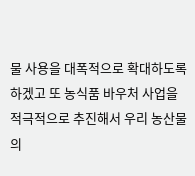물 사용을 대폭적으로 확대하도록 하겠고 또 농식품 바우처 사업을 적극적으로 추진해서 우리 농산물의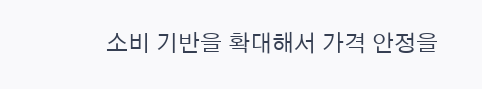소비 기반을 확대해서 가격 안정을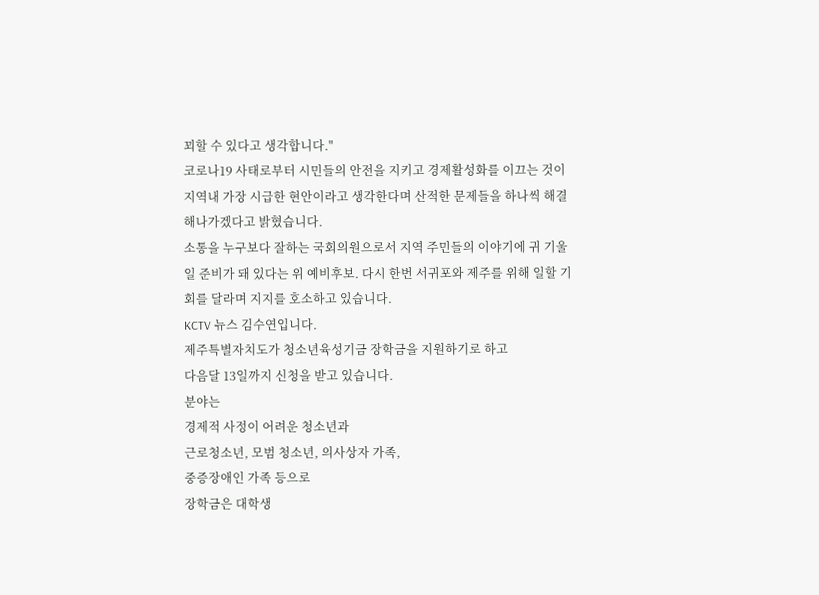꾀할 수 있다고 생각합니다."
코로나19 사태로부터 시민들의 안전을 지키고 경제활성화를 이끄는 것이 지역내 가장 시급한 현안이라고 생각한다며 산적한 문제들을 하나씩 해결해나가겠다고 밝혔습니다.
소통을 누구보다 잘하는 국회의원으로서 지역 주민들의 이야기에 귀 기울일 준비가 돼 있다는 위 예비후보. 다시 한번 서귀포와 제주를 위해 일할 기회를 달라며 지지를 호소하고 있습니다.
KCTV 뉴스 김수연입니다.
제주특별자치도가 청소년육성기금 장학금을 지원하기로 하고
다음달 13일까지 신청을 받고 있습니다.
분야는
경제적 사정이 어려운 청소년과
근로청소년, 모범 청소년, 의사상자 가족,
중증장애인 가족 등으로
장학금은 대학생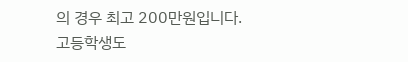의 경우 최고 200만원입니다.
고등학생도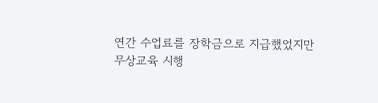연간 수업료를 장학금으로 지급했었지만
무상교육 시행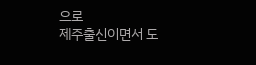으로
제주출신이면서 도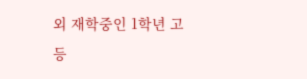외 재학중인 1학년 고등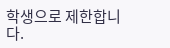학생으로 제한합니다.